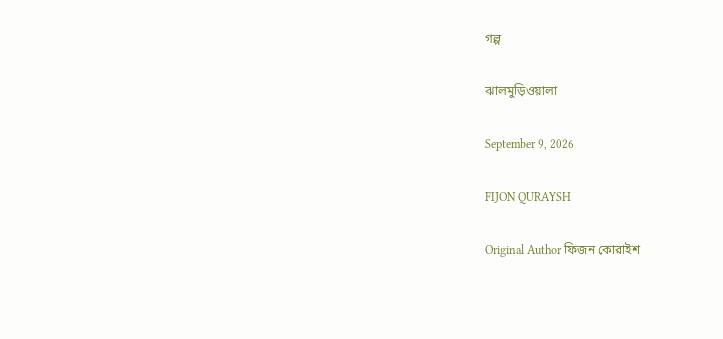গল্প

ঝালমুড়িওয়ালা

September 9, 2026

FIJON QURAYSH

Original Author ফিজন কোরাইশ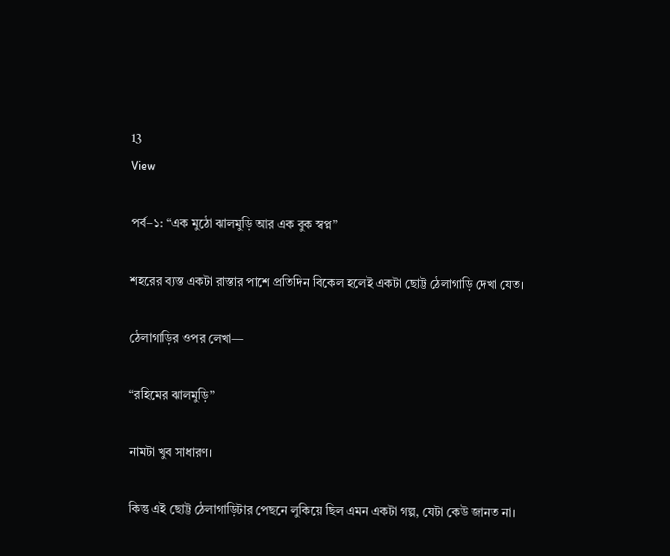13
View

পর্ব–১: “এক মুঠো ঝালমুড়ি আর এক বুক স্বপ্ন”

শহরের ব্যস্ত একটা রাস্তার পাশে প্রতিদিন বিকেল হলেই একটা ছোট্ট ঠেলাগাড়ি দেখা যেত।

ঠেলাগাড়ির ওপর লেখা—

“রহিমের ঝালমুড়ি”

নামটা খুব সাধারণ।

কিন্তু এই ছোট্ট ঠেলাগাড়িটার পেছনে লুকিয়ে ছিল এমন একটা গল্প, যেটা কেউ জানত না।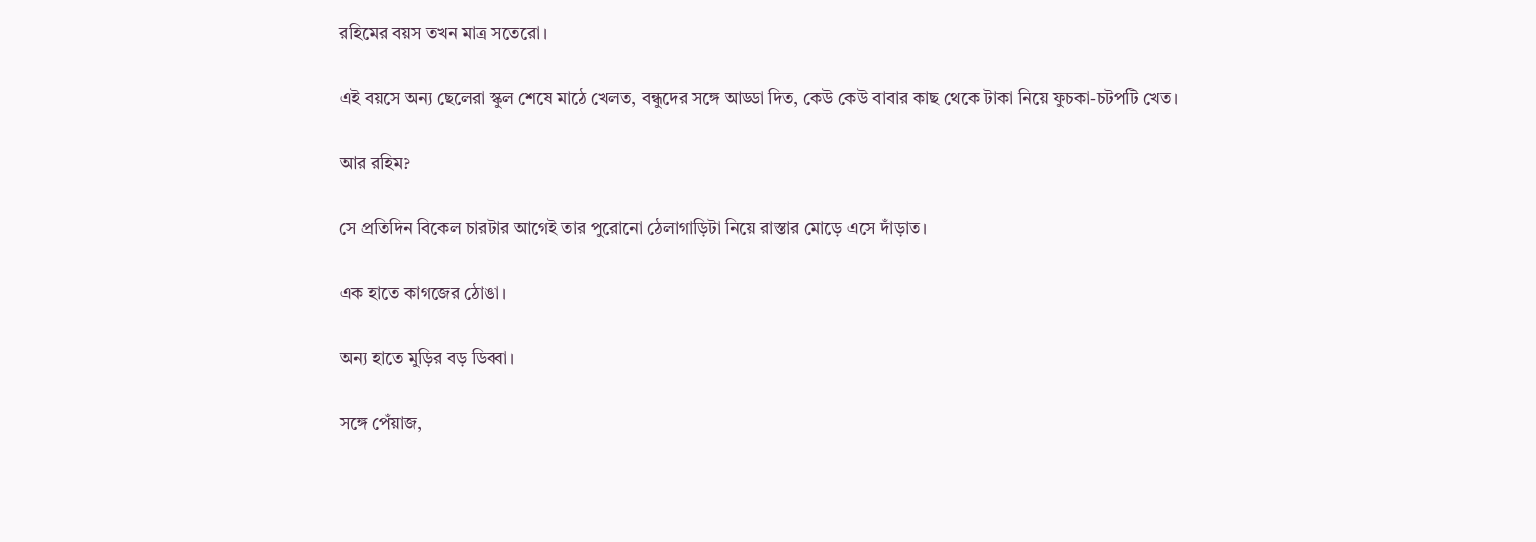রহিমের বয়স তখন মাত্র সতেরো।

এই বয়সে অন্য ছেলেরা স্কুল শেষে মাঠে খেলত, বন্ধুদের সঙ্গে আড্ডা দিত, কেউ কেউ বাবার কাছ থেকে টাকা নিয়ে ফুচকা-চটপটি খেত।

আর রহিম?

সে প্রতিদিন বিকেল চারটার আগেই তার পুরোনো ঠেলাগাড়িটা নিয়ে রাস্তার মোড়ে এসে দাঁড়াত।

এক হাতে কাগজের ঠোঙা।

অন্য হাতে মুড়ির বড় ডিব্বা।

সঙ্গে পেঁয়াজ,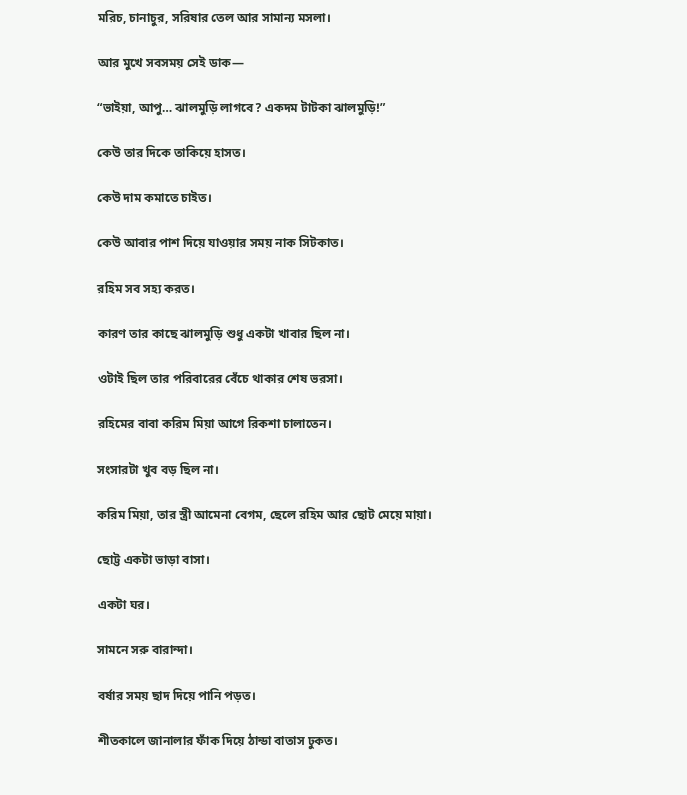মরিচ, চানাচুর, সরিষার তেল আর সামান্য মসলা।

আর মুখে সবসময় সেই ডাক—

“ভাইয়া, আপু… ঝালমুড়ি লাগবে? একদম টাটকা ঝালমুড়ি!”

কেউ তার দিকে তাকিয়ে হাসত।

কেউ দাম কমাতে চাইত।

কেউ আবার পাশ দিয়ে যাওয়ার সময় নাক সিটকাত।

রহিম সব সহ্য করত।

কারণ তার কাছে ঝালমুড়ি শুধু একটা খাবার ছিল না।

ওটাই ছিল তার পরিবারের বেঁচে থাকার শেষ ভরসা।

রহিমের বাবা করিম মিয়া আগে রিকশা চালাতেন।

সংসারটা খুব বড় ছিল না।

করিম মিয়া, তার স্ত্রী আমেনা বেগম, ছেলে রহিম আর ছোট মেয়ে মায়া।

ছোট্ট একটা ভাড়া বাসা।

একটা ঘর।

সামনে সরু বারান্দা।

বর্ষার সময় ছাদ দিয়ে পানি পড়ত।

শীতকালে জানালার ফাঁক দিয়ে ঠান্ডা বাতাস ঢুকত।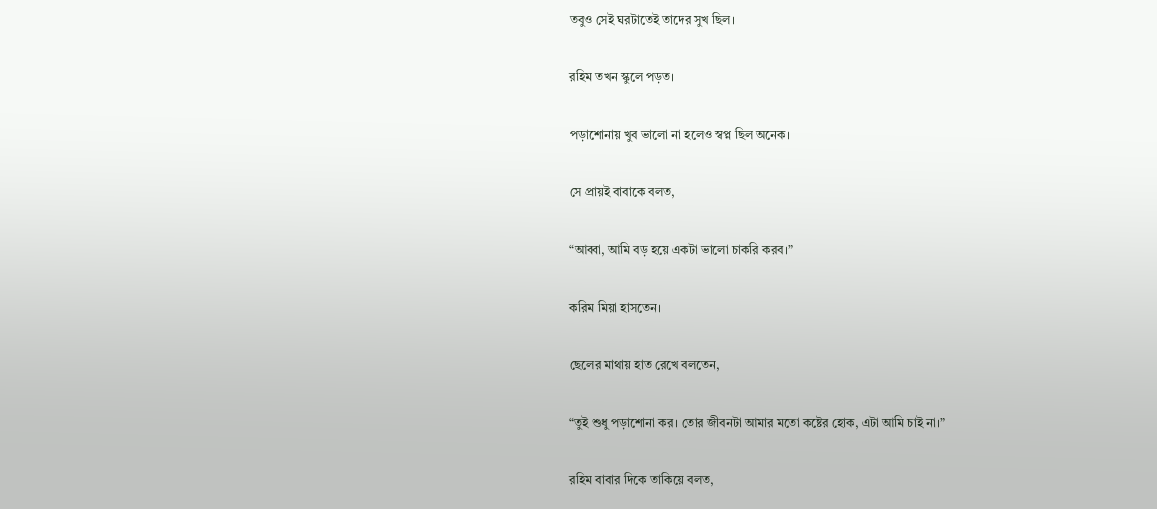তবুও সেই ঘরটাতেই তাদের সুখ ছিল।

রহিম তখন স্কুলে পড়ত।

পড়াশোনায় খুব ভালো না হলেও স্বপ্ন ছিল অনেক।

সে প্রায়ই বাবাকে বলত,

“আব্বা, আমি বড় হয়ে একটা ভালো চাকরি করব।”

করিম মিয়া হাসতেন।

ছেলের মাথায় হাত রেখে বলতেন,

“তুই শুধু পড়াশোনা কর। তোর জীবনটা আমার মতো কষ্টের হোক, এটা আমি চাই না।”

রহিম বাবার দিকে তাকিয়ে বলত,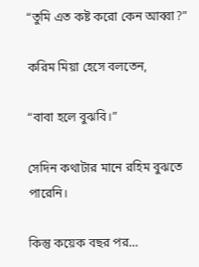“তুমি এত কষ্ট করো কেন আব্বা?”

করিম মিয়া হেসে বলতেন,

“বাবা হলে বুঝবি।”

সেদিন কথাটার মানে রহিম বুঝতে পারেনি।

কিন্তু কয়েক বছর পর…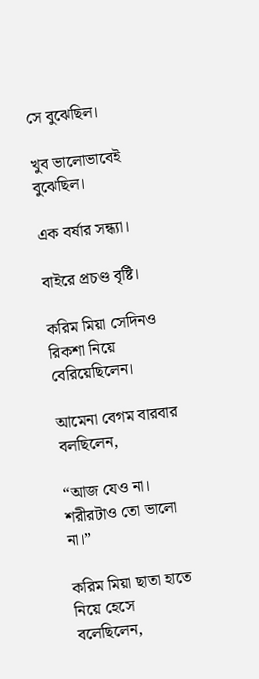সে বুঝেছিল।

খুব ভালোভাবেই বুঝেছিল।

এক বর্ষার সন্ধ্যা।

বাইরে প্রচণ্ড বৃষ্টি।

করিম মিয়া সেদিনও রিকশা নিয়ে বেরিয়েছিলেন।

আমেনা বেগম বারবার বলছিলেন,

“আজ যেও না। শরীরটাও তো ভালো না।”

করিম মিয়া ছাতা হাতে নিয়ে হেসে বলেছিলেন,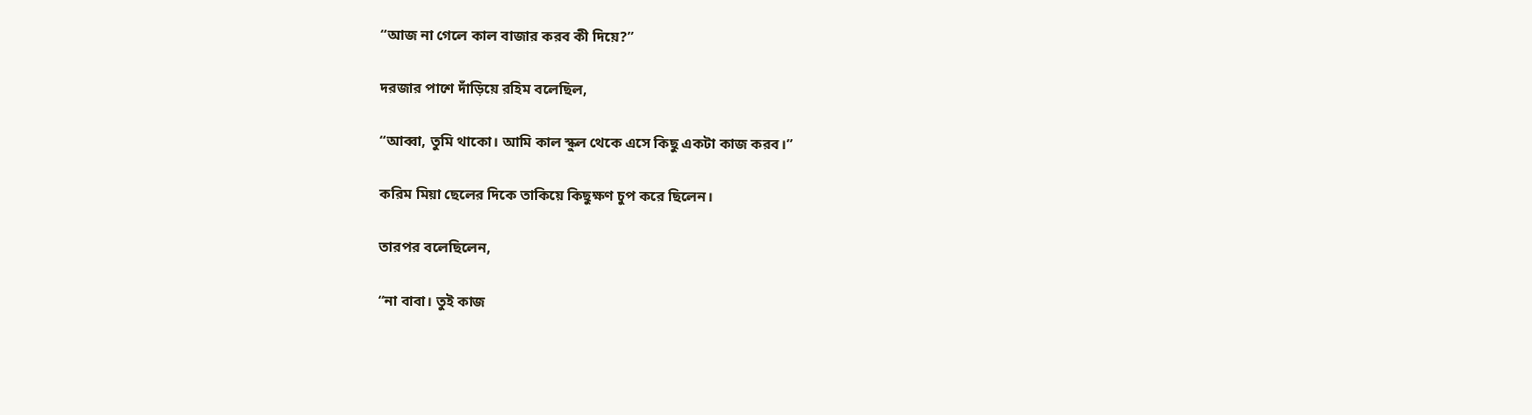“আজ না গেলে কাল বাজার করব কী দিয়ে?”

দরজার পাশে দাঁড়িয়ে রহিম বলেছিল,

“আব্বা, তুমি থাকো। আমি কাল স্কুল থেকে এসে কিছু একটা কাজ করব।”

করিম মিয়া ছেলের দিকে তাকিয়ে কিছুক্ষণ চুপ করে ছিলেন।

তারপর বলেছিলেন,

“না বাবা। তুই কাজ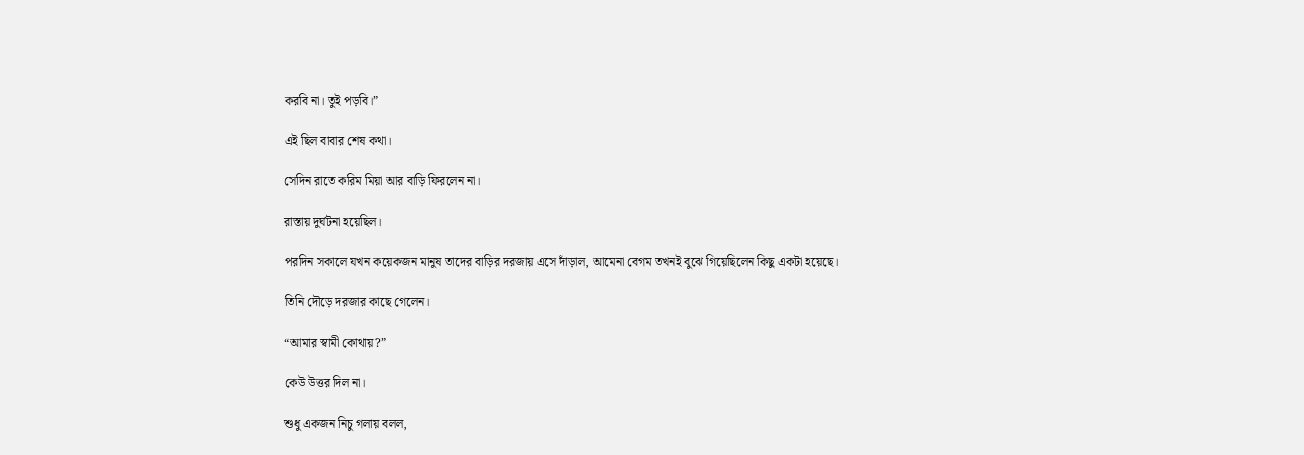করবি না। তুই পড়বি।”

এই ছিল বাবার শেষ কথা।

সেদিন রাতে করিম মিয়া আর বাড়ি ফিরলেন না।

রাস্তায় দুর্ঘটনা হয়েছিল।

পরদিন সকালে যখন কয়েকজন মানুষ তাদের বাড়ির দরজায় এসে দাঁড়াল, আমেনা বেগম তখনই বুঝে গিয়েছিলেন কিছু একটা হয়েছে।

তিনি দৌড়ে দরজার কাছে গেলেন।

“আমার স্বামী কোথায়?”

কেউ উত্তর দিল না।

শুধু একজন নিচু গলায় বলল,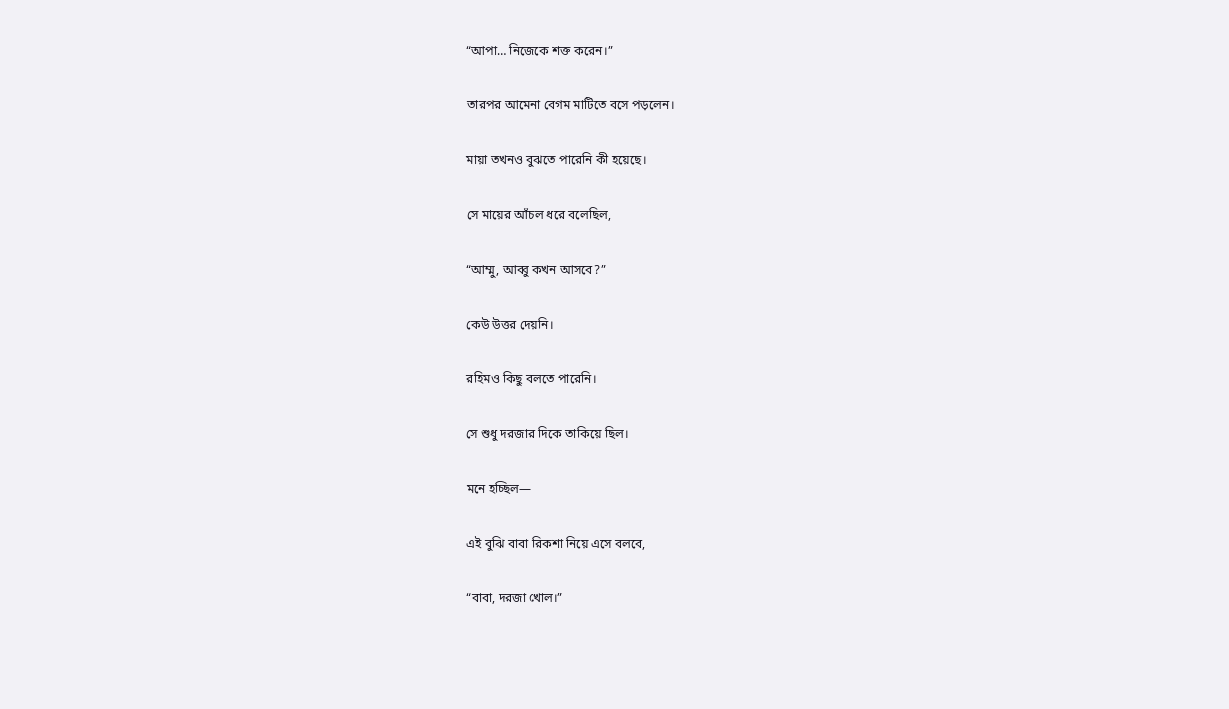“আপা… নিজেকে শক্ত করেন।”

তারপর আমেনা বেগম মাটিতে বসে পড়লেন।

মায়া তখনও বুঝতে পারেনি কী হয়েছে।

সে মায়ের আঁচল ধরে বলেছিল,

“আম্মু, আব্বু কখন আসবে?”

কেউ উত্তর দেয়নি।

রহিমও কিছু বলতে পারেনি।

সে শুধু দরজার দিকে তাকিয়ে ছিল।

মনে হচ্ছিল—

এই বুঝি বাবা রিকশা নিয়ে এসে বলবে,

“বাবা, দরজা খোল।”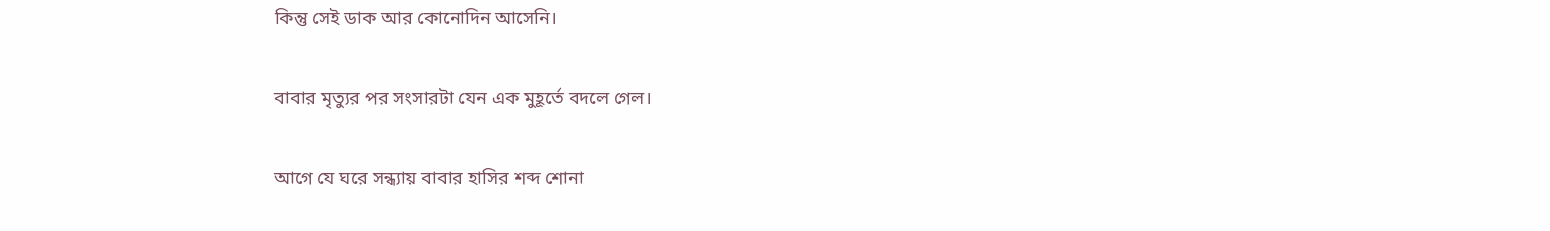কিন্তু সেই ডাক আর কোনোদিন আসেনি।

বাবার মৃত্যুর পর সংসারটা যেন এক মুহূর্তে বদলে গেল।

আগে যে ঘরে সন্ধ্যায় বাবার হাসির শব্দ শোনা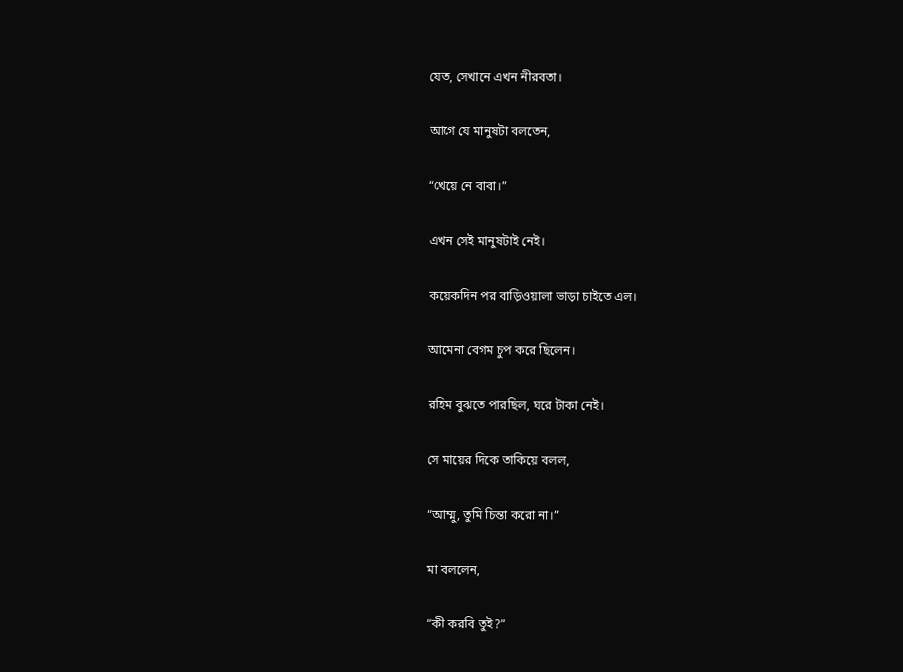যেত, সেখানে এখন নীরবতা।

আগে যে মানুষটা বলতেন,

“খেয়ে নে বাবা।”

এখন সেই মানুষটাই নেই।

কয়েকদিন পর বাড়িওয়ালা ভাড়া চাইতে এল।

আমেনা বেগম চুপ করে ছিলেন।

রহিম বুঝতে পারছিল, ঘরে টাকা নেই।

সে মায়ের দিকে তাকিয়ে বলল,

“আম্মু, তুমি চিন্তা করো না।”

মা বললেন,

“কী করবি তুই?”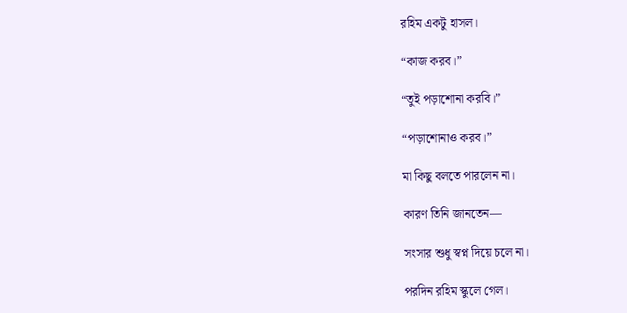রহিম একটু হাসল।

“কাজ করব।”

“তুই পড়াশোনা করবি।”

“পড়াশোনাও করব।”

মা কিছু বলতে পারলেন না।

কারণ তিনি জানতেন—

সংসার শুধু স্বপ্ন দিয়ে চলে না।

পরদিন রহিম স্কুলে গেল।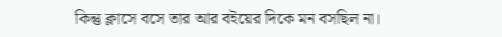কিন্তু ক্লাসে বসে তার আর বইয়ের দিকে মন বসছিল না।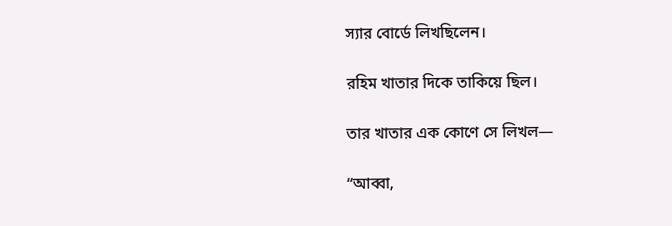স্যার বোর্ডে লিখছিলেন।

রহিম খাতার দিকে তাকিয়ে ছিল।

তার খাতার এক কোণে সে লিখল—

“আব্বা,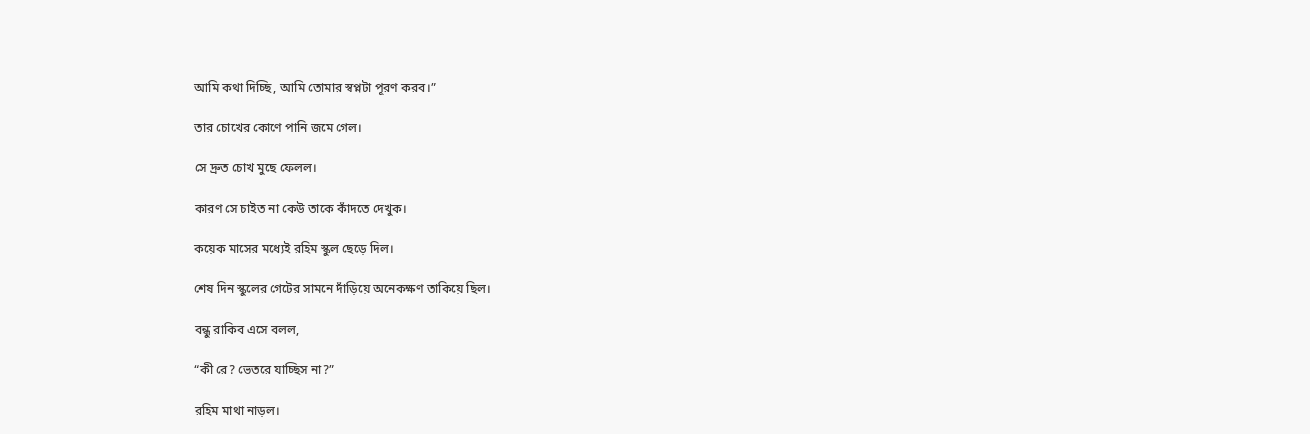আমি কথা দিচ্ছি, আমি তোমার স্বপ্নটা পূরণ করব।”

তার চোখের কোণে পানি জমে গেল।

সে দ্রুত চোখ মুছে ফেলল।

কারণ সে চাইত না কেউ তাকে কাঁদতে দেখুক।

কয়েক মাসের মধ্যেই রহিম স্কুল ছেড়ে দিল।

শেষ দিন স্কুলের গেটের সামনে দাঁড়িয়ে অনেকক্ষণ তাকিয়ে ছিল।

বন্ধু রাকিব এসে বলল,

“কী রে? ভেতরে যাচ্ছিস না?”

রহিম মাথা নাড়ল।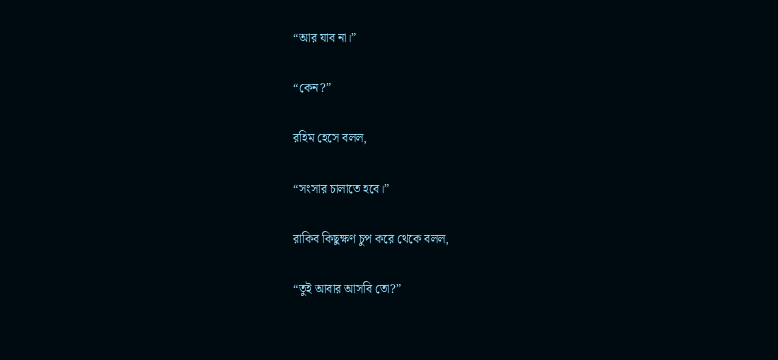“আর যাব না।”

“কেন?”

রহিম হেসে বলল,

“সংসার চালাতে হবে।”

রাকিব কিছুক্ষণ চুপ করে থেকে বলল,

“তুই আবার আসবি তো?”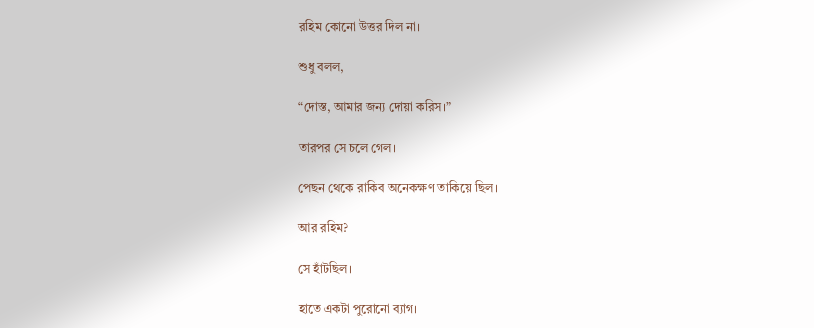রহিম কোনো উত্তর দিল না।

শুধু বলল,

“দোস্ত, আমার জন্য দোয়া করিস।”

তারপর সে চলে গেল।

পেছন থেকে রাকিব অনেকক্ষণ তাকিয়ে ছিল।

আর রহিম?

সে হাঁটছিল।

হাতে একটা পুরোনো ব্যাগ।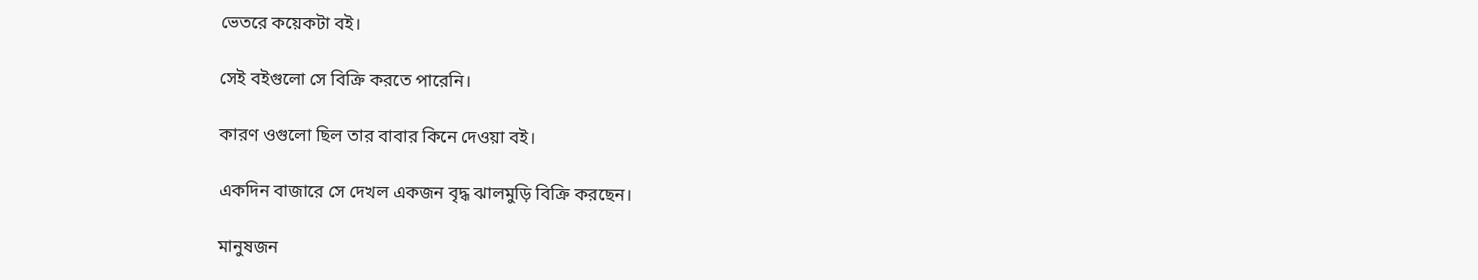ভেতরে কয়েকটা বই।

সেই বইগুলো সে বিক্রি করতে পারেনি।

কারণ ওগুলো ছিল তার বাবার কিনে দেওয়া বই।

একদিন বাজারে সে দেখল একজন বৃদ্ধ ঝালমুড়ি বিক্রি করছেন।

মানুষজন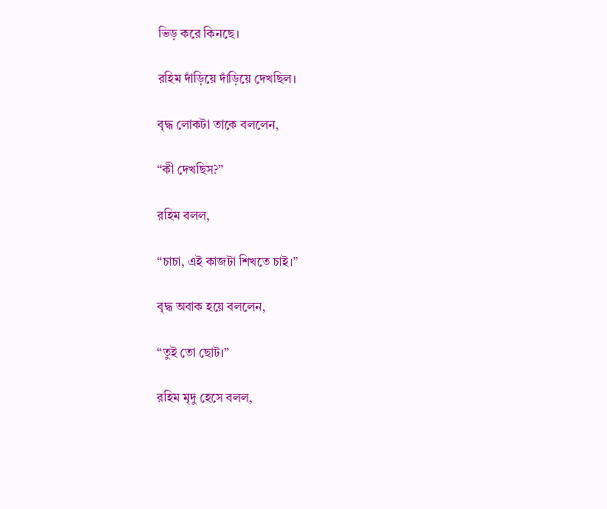ভিড় করে কিনছে।

রহিম দাঁড়িয়ে দাঁড়িয়ে দেখছিল।

বৃদ্ধ লোকটা তাকে বললেন,

“কী দেখছিস?”

রহিম বলল,

“চাচা, এই কাজটা শিখতে চাই।”

বৃদ্ধ অবাক হয়ে বললেন,

“তুই তো ছোট।”

রহিম মৃদু হেসে বলল,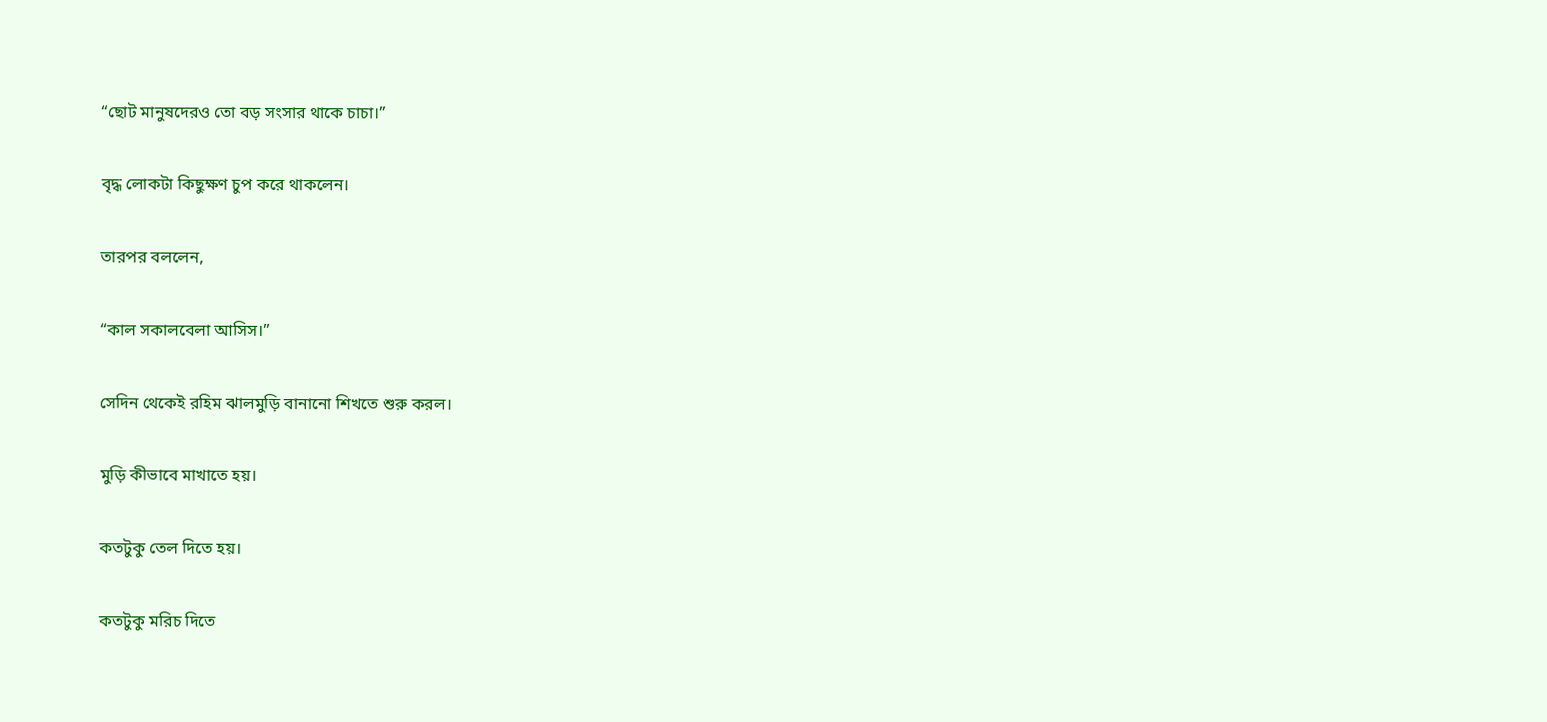“ছোট মানুষদেরও তো বড় সংসার থাকে চাচা।”

বৃদ্ধ লোকটা কিছুক্ষণ চুপ করে থাকলেন।

তারপর বললেন,

“কাল সকালবেলা আসিস।”

সেদিন থেকেই রহিম ঝালমুড়ি বানানো শিখতে শুরু করল।

মুড়ি কীভাবে মাখাতে হয়।

কতটুকু তেল দিতে হয়।

কতটুকু মরিচ দিতে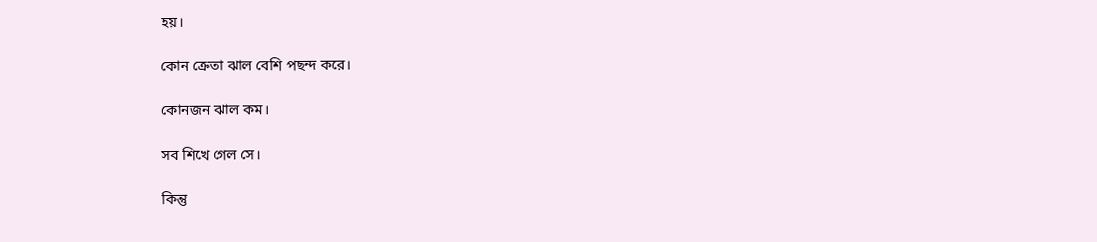হয়।

কোন ক্রেতা ঝাল বেশি পছন্দ করে।

কোনজন ঝাল কম।

সব শিখে গেল সে।

কিন্তু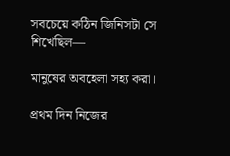সবচেয়ে কঠিন জিনিসটা সে শিখেছিল—

মানুষের অবহেলা সহ্য করা।

প্রথম দিন নিজের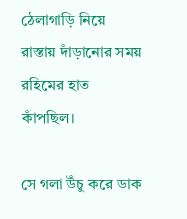ঠেলাগাড়ি নিয়ে রাস্তায় দাঁড়ানোর সময় রহিমের হাত কাঁপছিল।

সে গলা উঁচু করে ডাক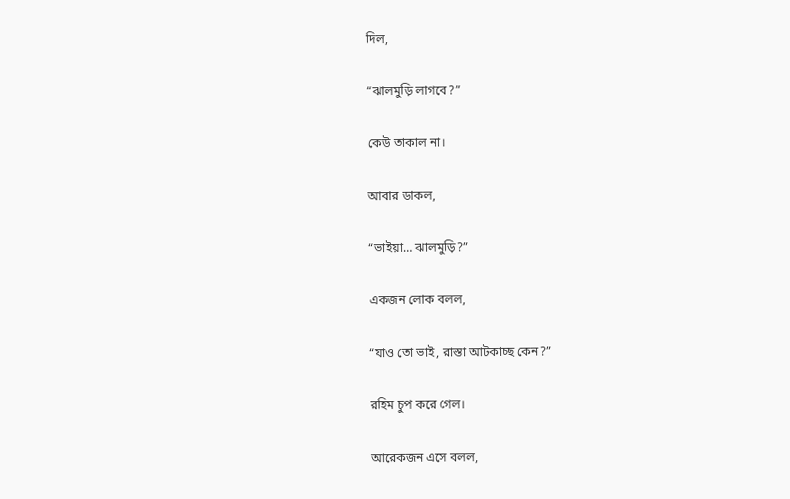দিল,

“ঝালমুড়ি লাগবে?”

কেউ তাকাল না।

আবার ডাকল,

“ভাইয়া… ঝালমুড়ি?”

একজন লোক বলল,

“যাও তো ভাই, রাস্তা আটকাচ্ছ কেন?”

রহিম চুপ করে গেল।

আরেকজন এসে বলল,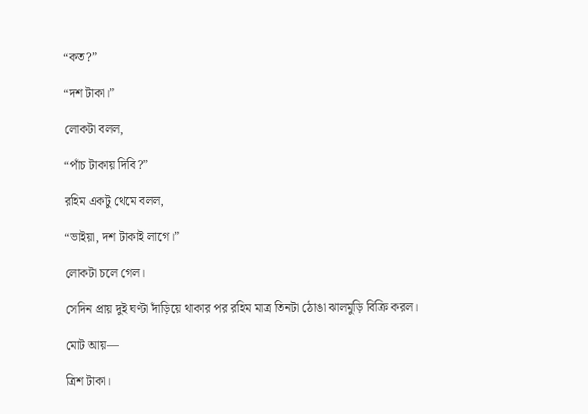“কত?”

“দশ টাকা।”

লোকটা বলল,

“পাঁচ টাকায় দিবি?”

রহিম একটু থেমে বলল,

“ভাইয়া, দশ টাকাই লাগে।”

লোকটা চলে গেল।

সেদিন প্রায় দুই ঘণ্টা দাঁড়িয়ে থাকার পর রহিম মাত্র তিনটা ঠোঙা ঝালমুড়ি বিক্রি করল।

মোট আয়—

ত্রিশ টাকা।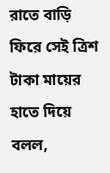রাতে বাড়ি ফিরে সেই ত্রিশ টাকা মায়ের হাতে দিয়ে বলল,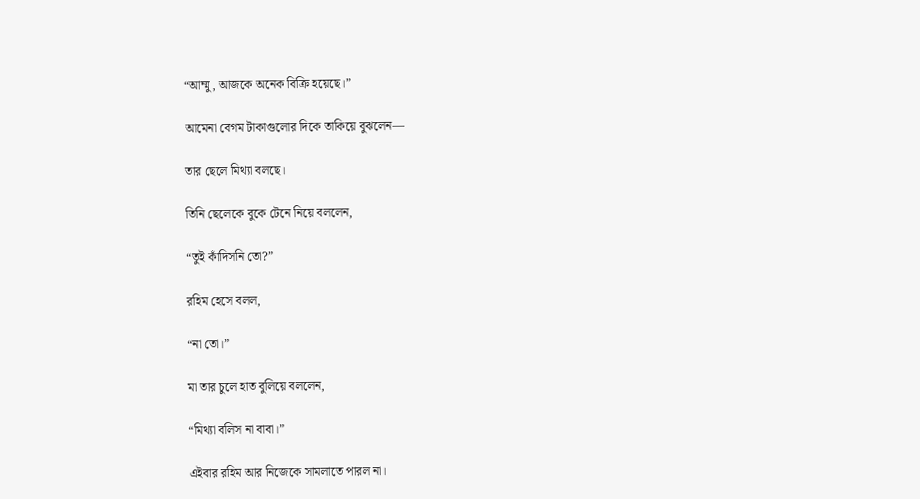“আম্মু, আজকে অনেক বিক্রি হয়েছে।”

আমেনা বেগম টাকাগুলোর দিকে তাকিয়ে বুঝলেন—

তার ছেলে মিথ্যা বলছে।

তিনি ছেলেকে বুকে টেনে নিয়ে বললেন,

“তুই কাঁদিসনি তো?”

রহিম হেসে বলল,

“না তো।”

মা তার চুলে হাত বুলিয়ে বললেন,

“মিথ্যা বলিস না বাবা।”

এইবার রহিম আর নিজেকে সামলাতে পারল না।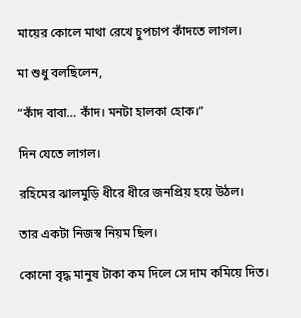মায়ের কোলে মাথা রেখে চুপচাপ কাঁদতে লাগল।

মা শুধু বলছিলেন,

“কাঁদ বাবা… কাঁদ। মনটা হালকা হোক।”

দিন যেতে লাগল।

রহিমের ঝালমুড়ি ধীরে ধীরে জনপ্রিয় হয়ে উঠল।

তার একটা নিজস্ব নিয়ম ছিল।

কোনো বৃদ্ধ মানুষ টাকা কম দিলে সে দাম কমিয়ে দিত।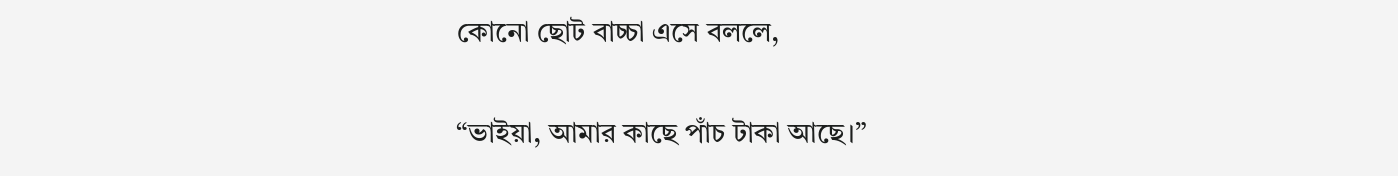কোনো ছোট বাচ্চা এসে বললে,

“ভাইয়া, আমার কাছে পাঁচ টাকা আছে।”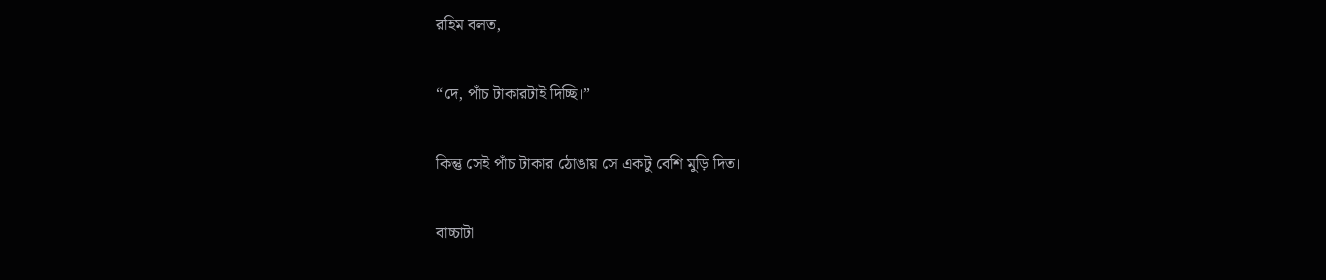রহিম বলত,

“দে, পাঁচ টাকারটাই দিচ্ছি।”

কিন্তু সেই পাঁচ টাকার ঠোঙায় সে একটু বেশি মুড়ি দিত।

বাচ্চাটা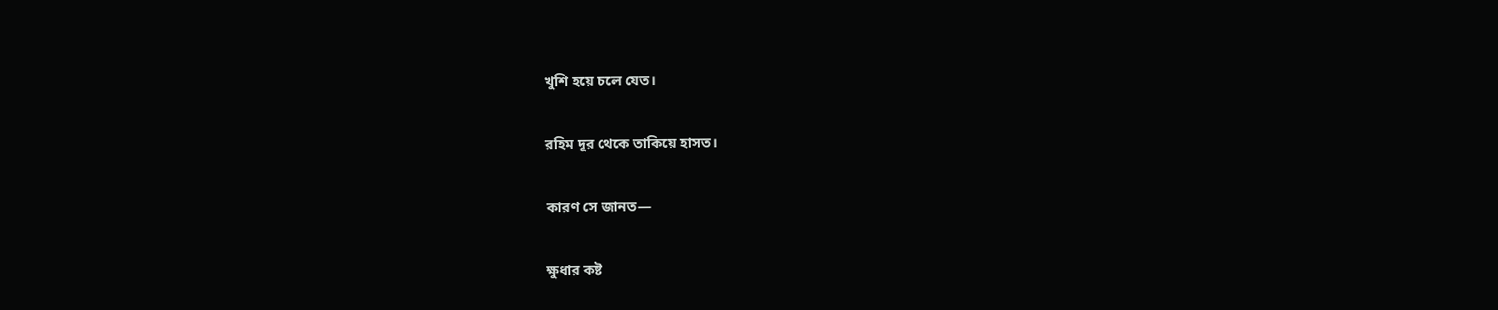খুশি হয়ে চলে যেত।

রহিম দূর থেকে তাকিয়ে হাসত।

কারণ সে জানত—

ক্ষুধার কষ্ট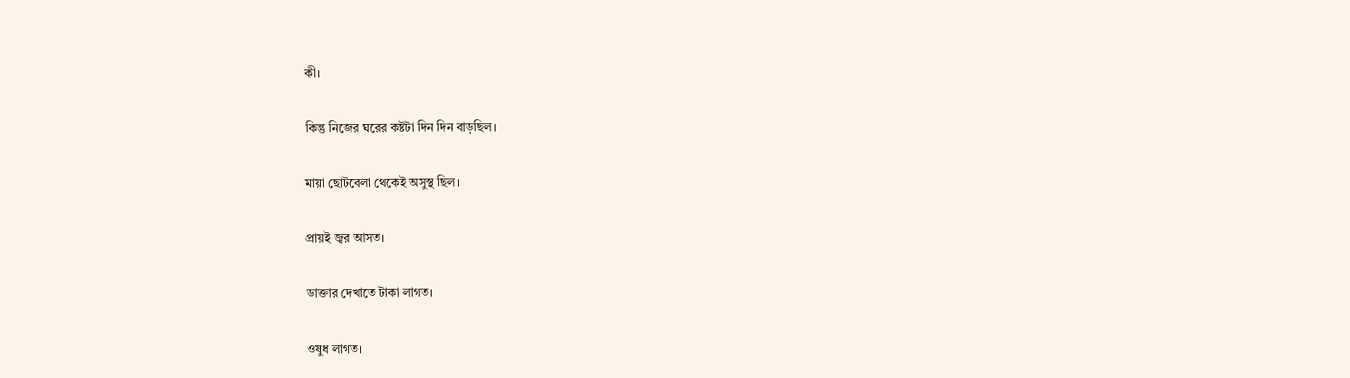কী।

কিন্তু নিজের ঘরের কষ্টটা দিন দিন বাড়ছিল।

মায়া ছোটবেলা থেকেই অসুস্থ ছিল।

প্রায়ই জ্বর আসত।

ডাক্তার দেখাতে টাকা লাগত।

ওষুধ লাগত।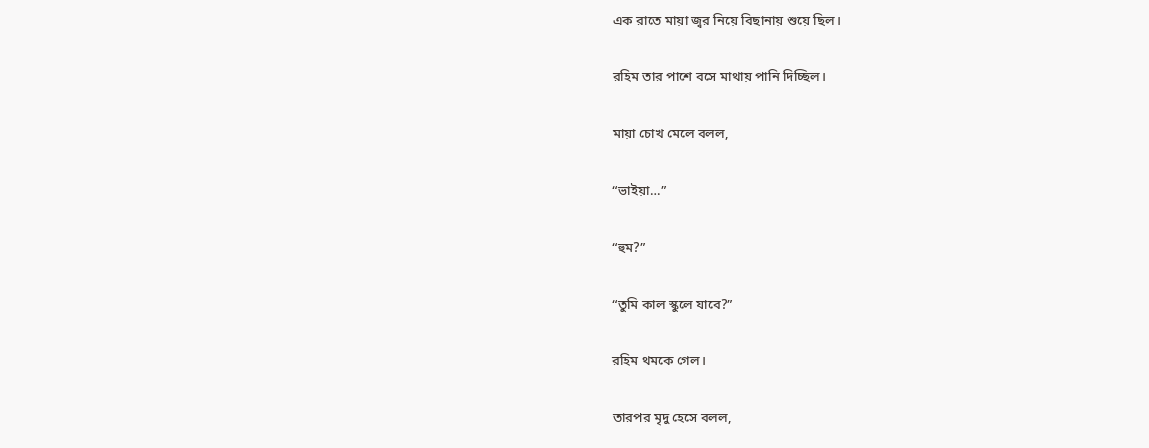এক রাতে মায়া জ্বর নিয়ে বিছানায় শুয়ে ছিল।

রহিম তার পাশে বসে মাথায় পানি দিচ্ছিল।

মায়া চোখ মেলে বলল,

“ভাইয়া…”

“হুম?”

“তুমি কাল স্কুলে যাবে?”

রহিম থমকে গেল।

তারপর মৃদু হেসে বলল,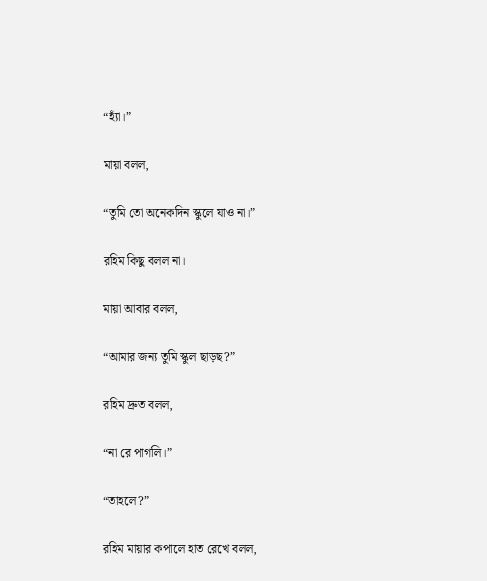“হ্যাঁ।”

মায়া বলল,

“তুমি তো অনেকদিন স্কুলে যাও না।”

রহিম কিছু বলল না।

মায়া আবার বলল,

“আমার জন্য তুমি স্কুল ছাড়ছ?”

রহিম দ্রুত বলল,

“না রে পাগলি।”

“তাহলে?”

রহিম মায়ার কপালে হাত রেখে বলল,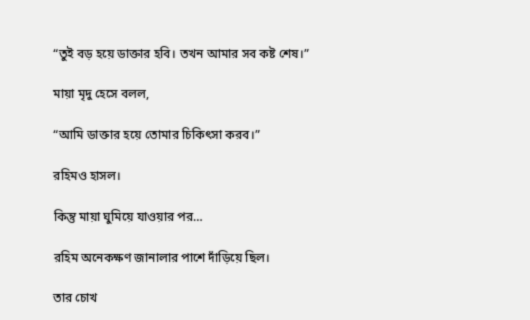“তুই বড় হয়ে ডাক্তার হবি। তখন আমার সব কষ্ট শেষ।”

মায়া মৃদু হেসে বলল,

“আমি ডাক্তার হয়ে তোমার চিকিৎসা করব।”

রহিমও হাসল।

কিন্তু মায়া ঘুমিয়ে যাওয়ার পর…

রহিম অনেকক্ষণ জানালার পাশে দাঁড়িয়ে ছিল।

তার চোখ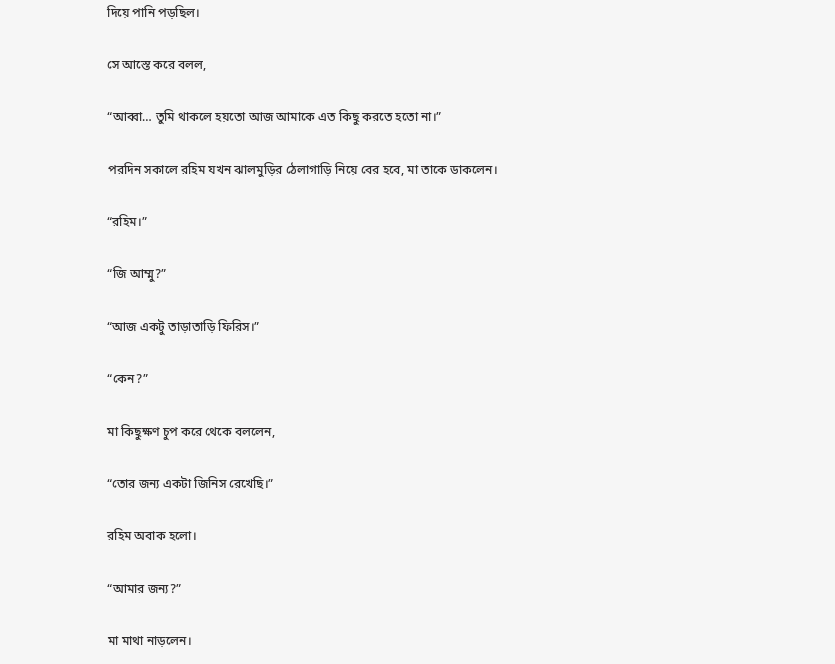দিয়ে পানি পড়ছিল।

সে আস্তে করে বলল,

“আব্বা… তুমি থাকলে হয়তো আজ আমাকে এত কিছু করতে হতো না।”

পরদিন সকালে রহিম যখন ঝালমুড়ির ঠেলাগাড়ি নিয়ে বের হবে, মা তাকে ডাকলেন।

“রহিম।”

“জি আম্মু?”

“আজ একটু তাড়াতাড়ি ফিরিস।”

“কেন?”

মা কিছুক্ষণ চুপ করে থেকে বললেন,

“তোর জন্য একটা জিনিস রেখেছি।”

রহিম অবাক হলো।

“আমার জন্য?”

মা মাথা নাড়লেন।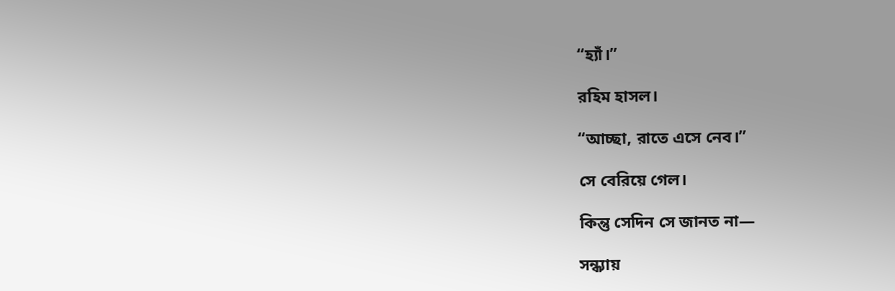“হ্যাঁ।”

রহিম হাসল।

“আচ্ছা, রাতে এসে নেব।”

সে বেরিয়ে গেল।

কিন্তু সেদিন সে জানত না—

সন্ধ্যায়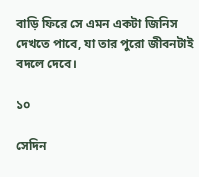বাড়ি ফিরে সে এমন একটা জিনিস দেখতে পাবে, যা তার পুরো জীবনটাই বদলে দেবে।

১০

সেদিন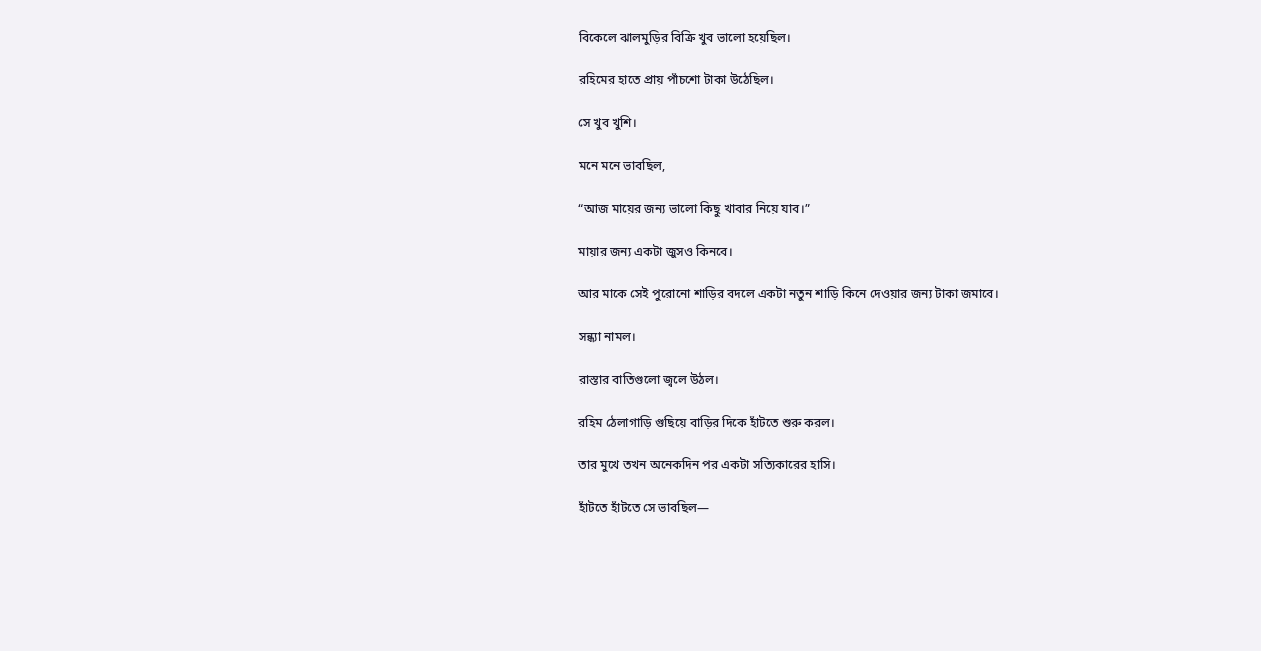বিকেলে ঝালমুড়ির বিক্রি খুব ভালো হয়েছিল।

রহিমের হাতে প্রায় পাঁচশো টাকা উঠেছিল।

সে খুব খুশি।

মনে মনে ভাবছিল,

“আজ মায়ের জন্য ভালো কিছু খাবার নিয়ে যাব।”

মায়ার জন্য একটা জুসও কিনবে।

আর মাকে সেই পুরোনো শাড়ির বদলে একটা নতুন শাড়ি কিনে দেওয়ার জন্য টাকা জমাবে।

সন্ধ্যা নামল।

রাস্তার বাতিগুলো জ্বলে উঠল।

রহিম ঠেলাগাড়ি গুছিয়ে বাড়ির দিকে হাঁটতে শুরু করল।

তার মুখে তখন অনেকদিন পর একটা সত্যিকারের হাসি।

হাঁটতে হাঁটতে সে ভাবছিল—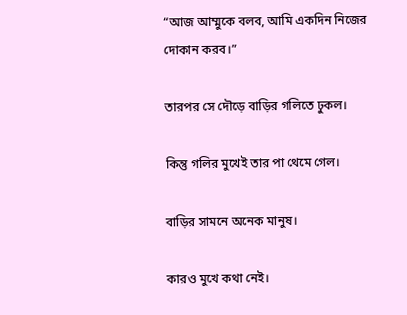“আজ আম্মুকে বলব, আমি একদিন নিজের দোকান করব।”

তারপর সে দৌড়ে বাড়ির গলিতে ঢুকল।

কিন্তু গলির মুখেই তার পা থেমে গেল।

বাড়ির সামনে অনেক মানুষ।

কারও মুখে কথা নেই।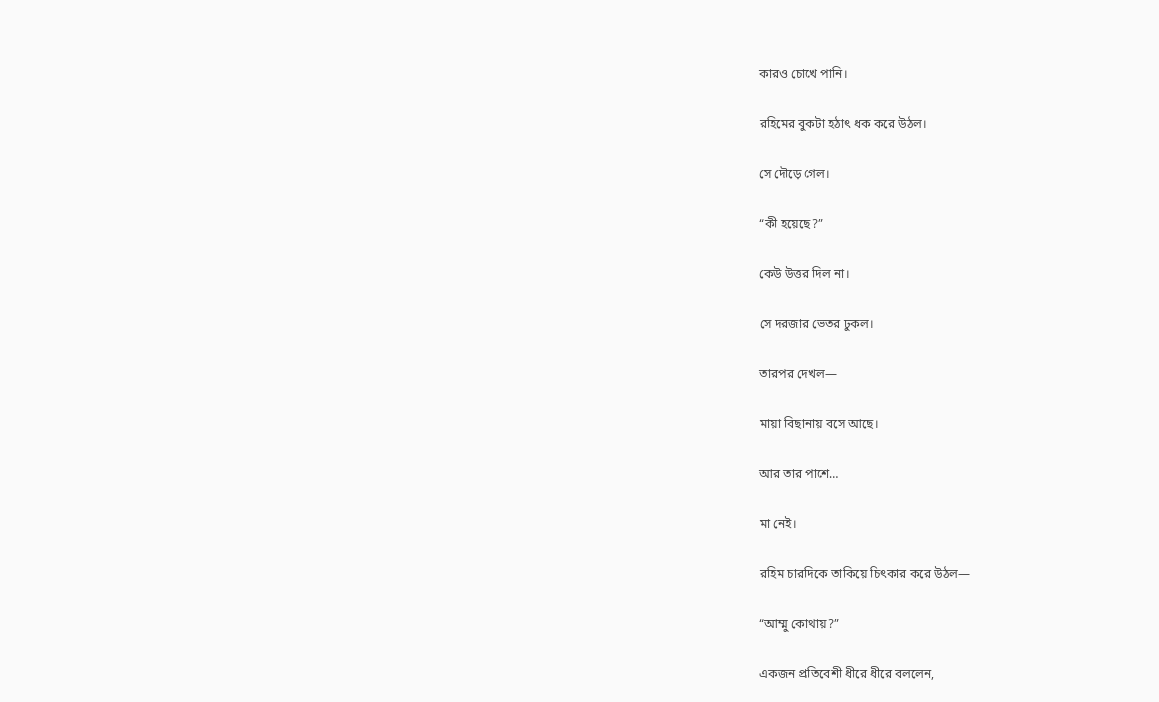কারও চোখে পানি।

রহিমের বুকটা হঠাৎ ধক করে উঠল।

সে দৌড়ে গেল।

“কী হয়েছে?”

কেউ উত্তর দিল না।

সে দরজার ভেতর ঢুকল।

তারপর দেখল—

মায়া বিছানায় বসে আছে।

আর তার পাশে…

মা নেই।

রহিম চারদিকে তাকিয়ে চিৎকার করে উঠল—

“আম্মু কোথায়?”

একজন প্রতিবেশী ধীরে ধীরে বললেন,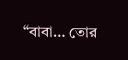“বাবা… তোর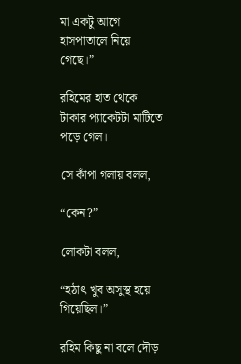মা একটু আগে হাসপাতালে নিয়ে গেছে।”

রহিমের হাত থেকে টাকার প্যাকেটটা মাটিতে পড়ে গেল।

সে কাঁপা গলায় বলল,

“কেন?”

লোকটা বলল,

“হঠাৎ খুব অসুস্থ হয়ে গিয়েছিল।”

রহিম কিছু না বলে দৌড়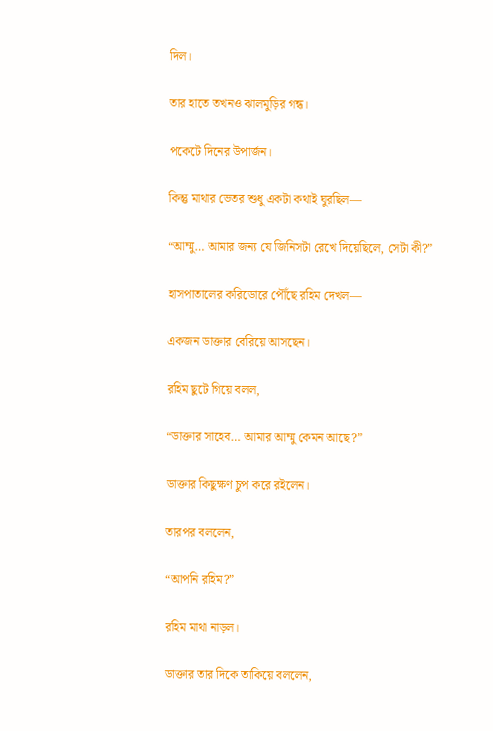দিল।

তার হাতে তখনও ঝালমুড়ির গন্ধ।

পকেটে দিনের উপার্জন।

কিন্তু মাথার ভেতর শুধু একটা কথাই ঘুরছিল—

“আম্মু… আমার জন্য যে জিনিসটা রেখে দিয়েছিলে, সেটা কী?”

হাসপাতালের করিডোরে পৌঁছে রহিম দেখল—

একজন ডাক্তার বেরিয়ে আসছেন।

রহিম ছুটে গিয়ে বলল,

“ডাক্তার সাহেব… আমার আম্মু কেমন আছে?”

ডাক্তার কিছুক্ষণ চুপ করে রইলেন।

তারপর বললেন,

“আপনি রহিম?”

রহিম মাথা নাড়ল।

ডাক্তার তার দিকে তাকিয়ে বললেন,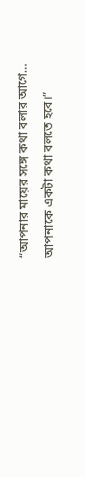“আপনার মায়ের সঙ্গে কথা বলার আগে… আপনাকে একটা কথা বলতে হবে।”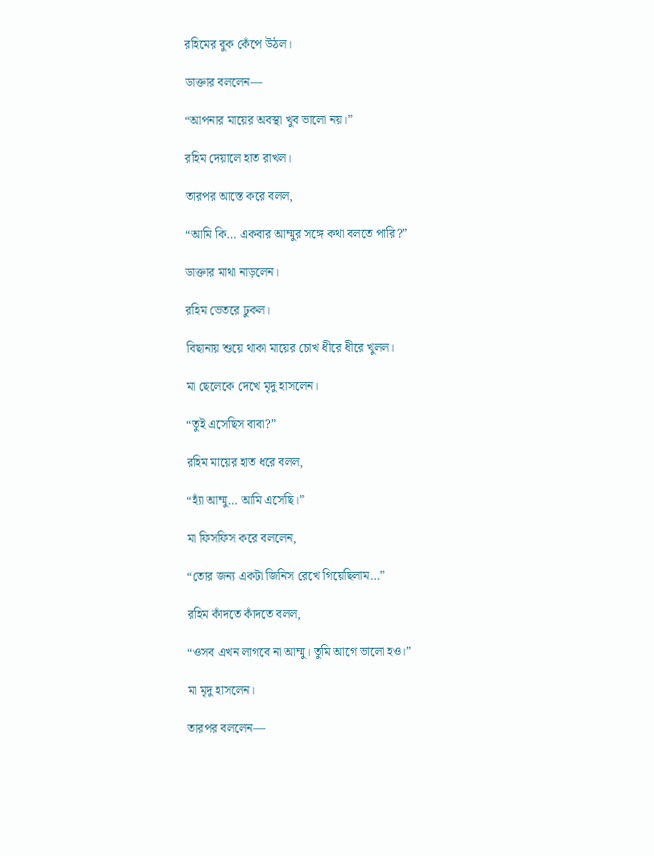রহিমের বুক কেঁপে উঠল।

ডাক্তার বললেন—

“আপনার মায়ের অবস্থা খুব ভালো নয়।”

রহিম দেয়ালে হাত রাখল।

তারপর আস্তে করে বলল,

“আমি কি… একবার আম্মুর সঙ্গে কথা বলতে পারি?”

ডাক্তার মাথা নাড়লেন।

রহিম ভেতরে ঢুকল।

বিছানায় শুয়ে থাকা মায়ের চোখ ধীরে ধীরে খুলল।

মা ছেলেকে দেখে মৃদু হাসলেন।

“তুই এসেছিস বাবা?”

রহিম মায়ের হাত ধরে বলল,

“হ্যাঁ আম্মু… আমি এসেছি।”

মা ফিসফিস করে বললেন,

“তোর জন্য একটা জিনিস রেখে গিয়েছিলাম…”

রহিম কাঁদতে কাঁদতে বলল,

“ওসব এখন লাগবে না আম্মু। তুমি আগে ভালো হও।”

মা মৃদু হাসলেন।

তারপর বললেন—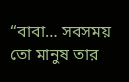“বাবা… সবসময় তো মানুষ তার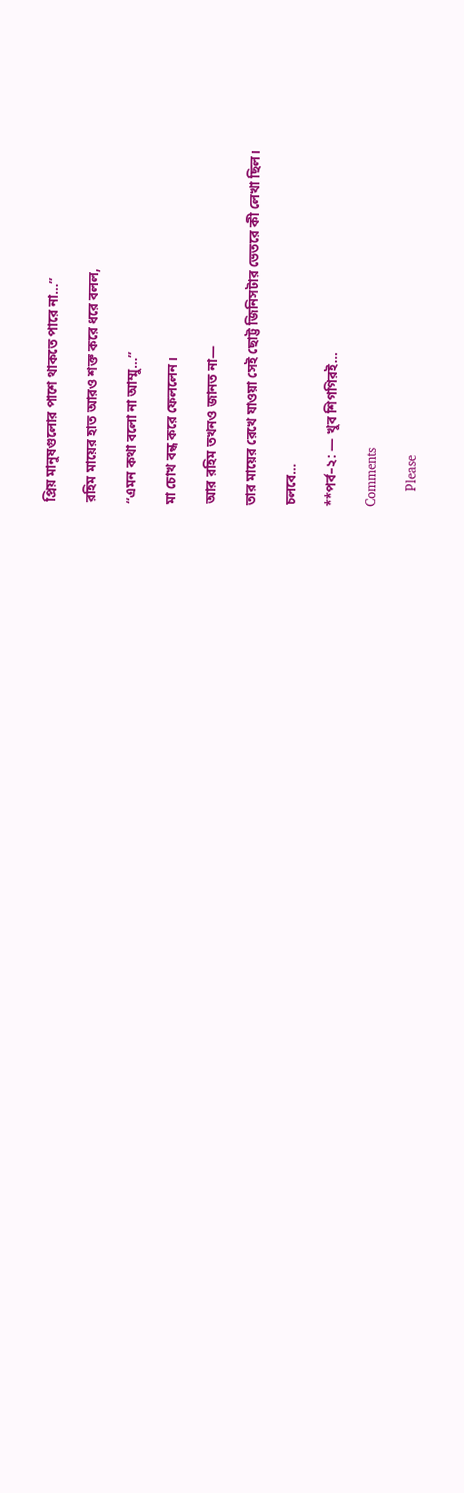প্রিয় মানুষগুলোর পাশে থাকতে পারে না…”

রহিম মায়ের হাত আরও শক্ত করে ধরে বলল,

“এমন কথা বলো না আম্মু…”

মা চোখ বন্ধ করে ফেললেন।

আর রহিম তখনও জানত না—

তার মায়ের রেখে যাওয়া সেই ছোট্ট জিনিসটার ভেতরে কী লেখা ছিল।

চলবে…

**পর্ব–২: — খুব শিগগিরই…

Comments

    Please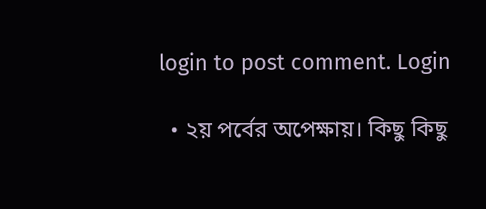login to post comment. Login

  • ২য় পর্বের অপেক্ষায়। কিছু কিছু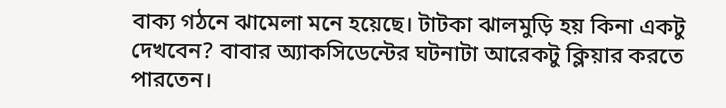বাক্য গঠনে ঝামেলা মনে হয়েছে। টাটকা ঝালমুড়ি হয় কিনা একটু দেখবেন? বাবার অ্যাকসিডেন্টের ঘটনাটা আরেকটু ক্লিয়ার করতে পারতেন।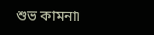শুভ কামনা৷